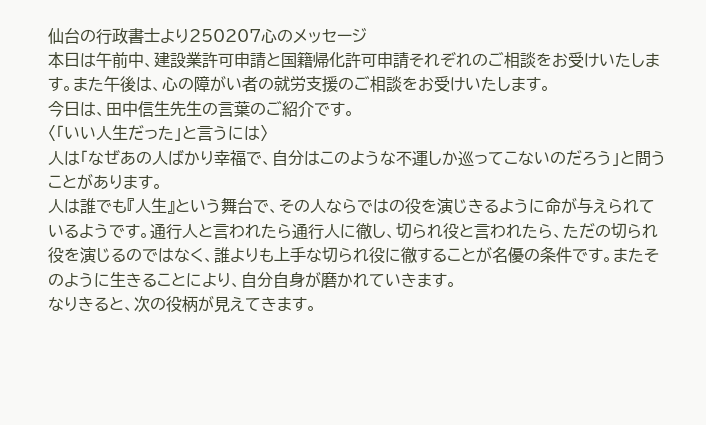仙台の行政書士より250207心のメッセージ
本日は午前中、建設業許可申請と国籍帰化許可申請それぞれのご相談をお受けいたします。また午後は、心の障がい者の就労支援のご相談をお受けいたします。
今日は、田中信生先生の言葉のご紹介です。
〈「いい人生だった」と言うには〉
人は「なぜあの人ばかり幸福で、自分はこのような不運しか巡ってこないのだろう」と問うことがあります。
人は誰でも『人生』という舞台で、その人ならではの役を演じきるように命が与えられているようです。通行人と言われたら通行人に徹し、切られ役と言われたら、ただの切られ役を演じるのではなく、誰よりも上手な切られ役に徹することが名優の条件です。またそのように生きることにより、自分自身が磨かれていきます。
なりきると、次の役柄が見えてきます。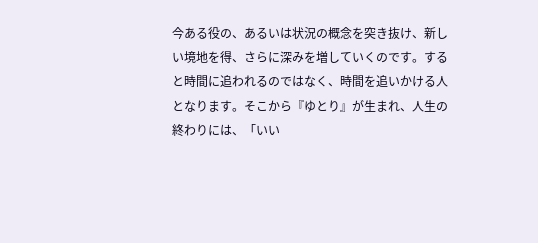今ある役の、あるいは状況の概念を突き抜け、新しい境地を得、さらに深みを増していくのです。すると時間に追われるのではなく、時間を追いかける人となります。そこから『ゆとり』が生まれ、人生の終わりには、「いい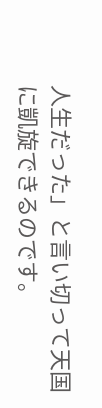人生だった」と言い切って天国に凱旋できるのです。